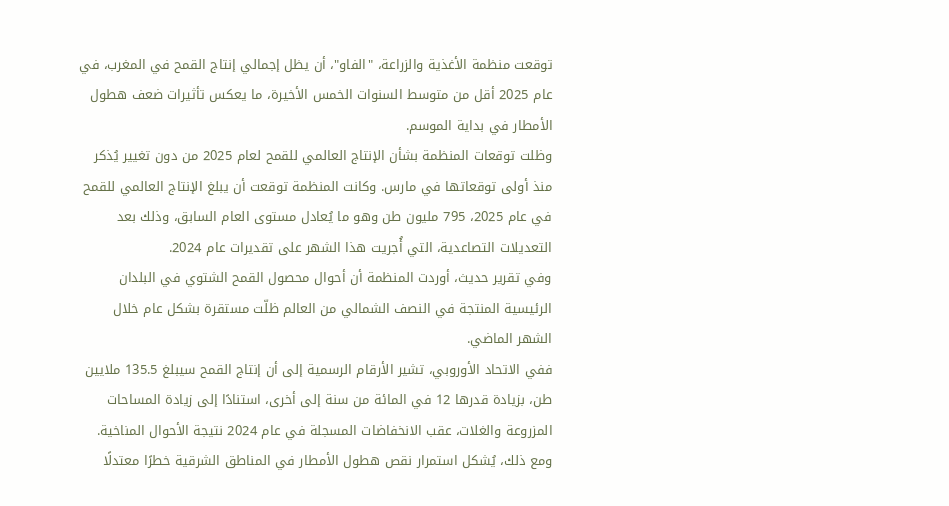توقعت منظمة الأغذية والزراعة، "الفاو"، أن يظل إجمالي إنتاج القمح في المغرب، في عام 2025 أقل من متوسط السنوات الخمس الأخيرة، ما يعكس تأثيرات ضعف هطول الأمطار في بداية الموسم.
وظلت توقعات المنظمة بشأن الإنتاج العالمي للقمح لعام 2025 من دون تغيير يُذكر منذ أولى توقعاتها في مارس. وكانت المنظمة توقعت أن يبلغ الإنتاج العالمي للقمح في عام 2025، 795 مليون طن وهو ما يُعادل مستوى العام السابق، وذلك بعد التعديلات التصاعدية، التي أُجريت هذا الشهر على تقديرات عام 2024.
وفي تقرير حديث، أوردت المنظمة أن أحوال محصول القمح الشتوي في البلدان الرئيسية المنتجة في النصف الشمالي من العالم ظلّت مستقرة بشكل عام خلال الشهر الماضي.
ففي الاتحاد الأوروبي، تشير الأرقام الرسمية إلى أن إنتاج القمح سيبلغ 135.5 ملايين طن، بزيادة قدرها 12 في المائة من سنة إلى أخرى، استنادًا إلى زيادة المساحات المزروعة والغلات، عقب الانخفاضات المسجلة في عام 2024 نتيجة الأحوال المناخية. ومع ذلك، يُشكل استمرار نقص هطول الأمطار في المناطق الشرقية خطرًا معتدلًا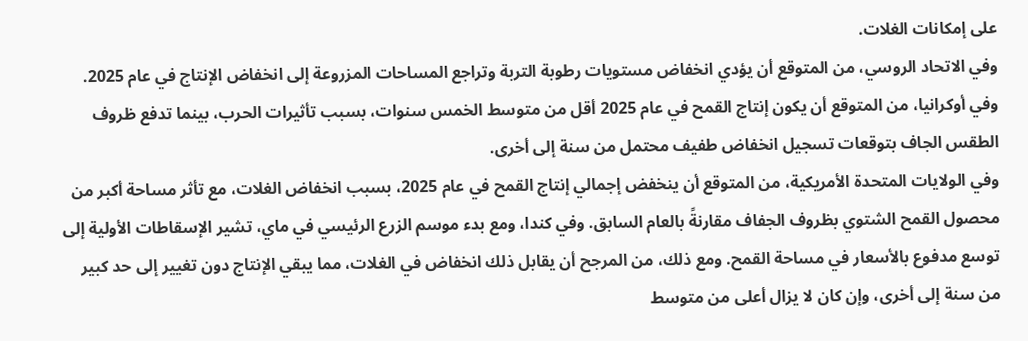على إمكانات الغلات.
وفي الاتحاد الروسي، من المتوقع أن يؤدي انخفاض مستويات رطوبة التربة وتراجع المساحات المزروعة إلى انخفاض الإنتاج في عام 2025. وفي أوكرانيا، من المتوقع أن يكون إنتاج القمح في عام 2025 أقل من متوسط الخمس سنوات، بسبب تأثيرات الحرب، بينما تدفع ظروف الطقس الجاف بتوقعات تسجيل انخفاض طفيف محتمل من سنة إلى أخرى.
وفي الولايات المتحدة الأمريكية، من المتوقع أن ينخفض إجمالي إنتاج القمح في عام 2025، بسبب انخفاض الغلات، مع تأثر مساحة أكبر من محصول القمح الشتوي بظروف الجفاف مقارنةً بالعام السابق. وفي كندا، ومع بدء موسم الزرع الرئيسي في ماي، تشير الإسقاطات الأولية إلى توسع مدفوع بالأسعار في مساحة القمح. ومع ذلك، من المرجح أن يقابل ذلك انخفاض في الغلات، مما يبقي الإنتاج دون تغيير إلى حد كبير من سنة إلى أخرى، وإن كان لا يزال أعلى من متوسط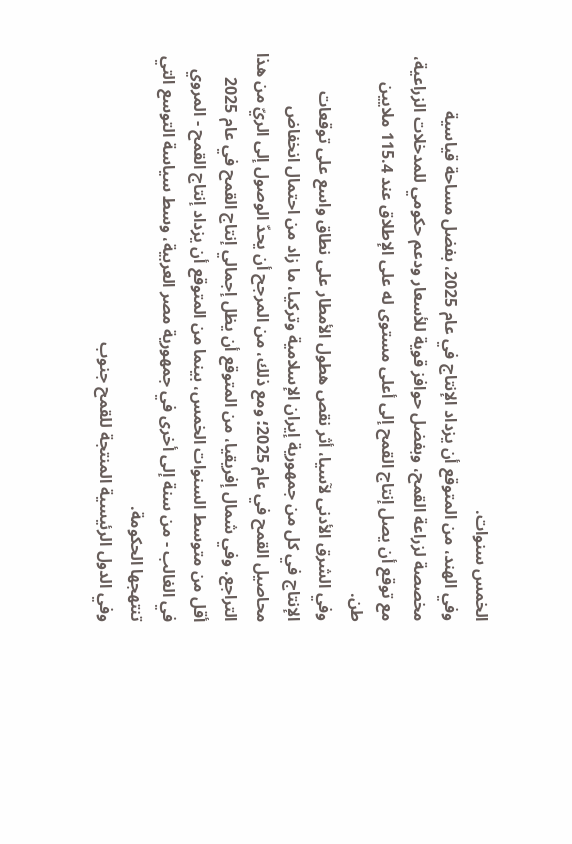الخمس سنوات.
وفي الهند، من المتوقع أن يزداد الإنتاج في عام 2025، بفضل مساحة قياسية مخصصة لزراعة القمح، وبفضل حوافز قوية للأسعار ودعم حكومي للمدخلات الزراعية، مع توقع أن يصل إنتاج القمح إلى أعلى مستوى له على الإطلاق عند 115.4 ملايين طن.
وفي الشرق الأدنى لآسيا، أثر نقص هطول الأمطار على نطاق واسع على توقعات الإنتاج في كل من جمهورية إيران الإسلامية وتركيا، ما زاد من احتمال انخفاض محاصيل القمح في عام 2025؛ ومع ذلك، من المرجح أن يحدّ الوصول إلى الريّ من هذا التراجع. وفي شمال إفريقيا، من المتوقع أن يظل إجمالي إنتاج القمح في عام 2025 أقل من متوسط السنوات الخمس، بينما من المتوقع أن يزداد إنتاج القمح - المروي في الغالب - من سنة إلى أخرى في جمهورية مصر العربية، وسط سياسة التوسع التي تنتهجها الحكومة.
وفي الدول الرئيسية المنتجة للقمح جنوب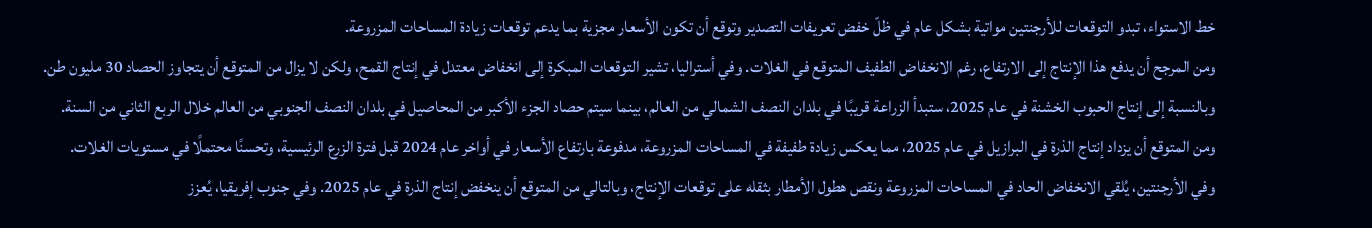خط الاستواء، تبدو التوقعات للأرجنتين مواتية بشكل عام في ظلّ خفض تعريفات التصدير وتوقع أن تكون الأسعار مجزية بما يدعم توقعات زيادة المساحات المزروعة.
ومن المرجح أن يدفع هذا الإنتاج إلى الارتفاع، رغم الانخفاض الطفيف المتوقع في الغلات. وفي أستراليا، تشير التوقعات المبكرة إلى انخفاض معتدل في إنتاج القمح، ولكن لا يزال من المتوقع أن يتجاوز الحصاد 30 مليون طن.
وبالنسبة إلى إنتاج الحبوب الخشنة في عام 2025، ستبدأ الزراعة قريبًا في بلدان النصف الشمالي من العالم، بينما سيتم حصاد الجزء الأكبر من المحاصيل في بلدان النصف الجنوبي من العالم خلال الربع الثاني من السنة.
ومن المتوقع أن يزداد إنتاج الذرة في البرازيل في عام 2025، مما يعكس زيادة طفيفة في المساحات المزروعة، مدفوعة بارتفاع الأسعار في أواخر عام 2024 قبل فترة الزرع الرئيسية، وتحسنًا محتملًا في مستويات الغلات.
وفي الأرجنتين، يُلقي الانخفاض الحاد في المساحات المزروعة ونقص هطول الأمطار بثقله على توقعات الإنتاج، وبالتالي من المتوقع أن ينخفض إنتاج الذرة في عام 2025. وفي جنوب إفريقيا، يُعزز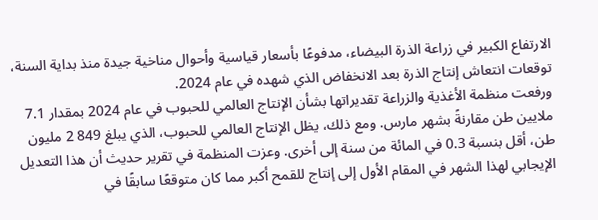الارتفاع الكبير في زراعة الذرة البيضاء، مدفوعًا بأسعار قياسية وأحوال مناخية جيدة منذ بداية السنة، توقعات انتعاش إنتاج الذرة بعد الانخفاض الذي شهده في عام 2024.
ورفعت منظمة الأغذية والزراعة تقديراتها بشأن الإنتاج العالمي للحبوب في عام 2024 بمقدار 7.1 ملايين طن مقارنةً بشهر مارس. ومع ذلك، يظل الإنتاج العالمي للحبوب، الذي يبلغ 849 2 مليون طن، أقل بنسبة 0.3 في المائة من سنة إلى أخرى. وعزت المنظمة في تقرير حديث أن هذا التعديل الإيجابي لهذا الشهر في المقام الأول إلى إنتاج للقمح أكبر مما كان متوقعًا سابقًا في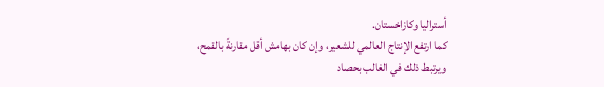أستراليا وكازاخستان.
كما ارتفع الإنتاج العالمي للشعير، وإن كان بهامش أقل مقارنةً بالقمح، ويرتبط ذلك في الغالب بحصاد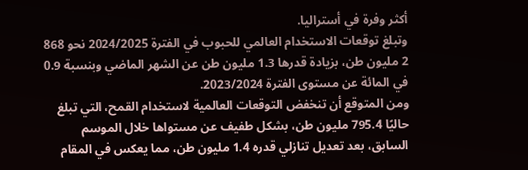أكثر وفرة في أستراليا.
وتبلغ توقعات الاستخدام العالمي للحبوب في الفترة 2024/2025 نحو 868 2 مليون طن، بزيادة قدرها 1.3 مليون طن عن الشهر الماضي وبنسبة 0.9 في المائة عن مستوى الفترة 2023/2024.
ومن المتوقع أن تنخفض التوقعات العالمية لاستخدام القمح، التي تبلغ حاليًا 795.4 مليون طن، بشكل طفيف عن مستواها خلال الموسم السابق، بعد تعديل تنازلي قدره 1.4 مليون طن، مما يعكس في المقام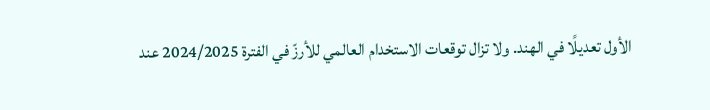الأول تعديلًا في الهند. ولا تزال توقعات الاستخدام العالمي للأرزّ في الفترة 2024/2025 عند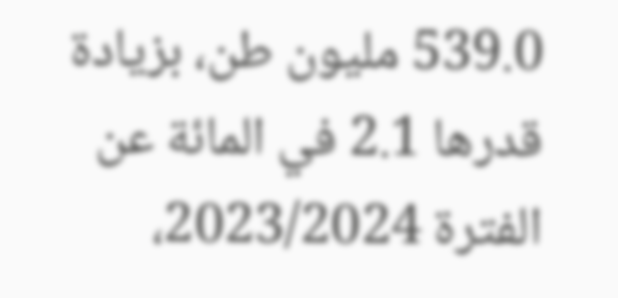539.0 مليون طن، بزيادة قدرها 2.1 في المائة عن الفترة 2023/2024،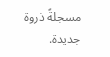مسجلةً ذروة جديدة.